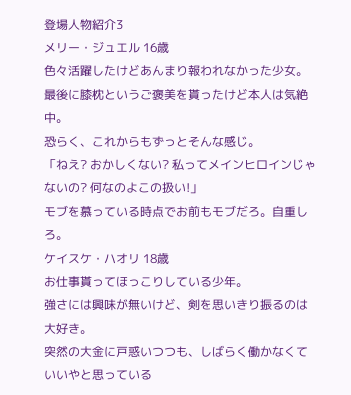登場人物紹介3
メリー・ジュエル 16歳
色々活躍したけどあんまり報われなかった少女。
最後に膝枕というご褒美を貰ったけど本人は気絶中。
恐らく、これからもずっとそんな感じ。
「ねえ? おかしくない? 私ってメインヒロインじゃないの? 何なのよこの扱い!」
モブを慕っている時点でお前もモブだろ。自重しろ。
ケイスケ・ハオリ 18歳
お仕事貰ってほっこりしている少年。
強さには興味が無いけど、剣を思いきり振るのは大好き。
突然の大金に戸惑いつつも、しばらく働かなくていいやと思っている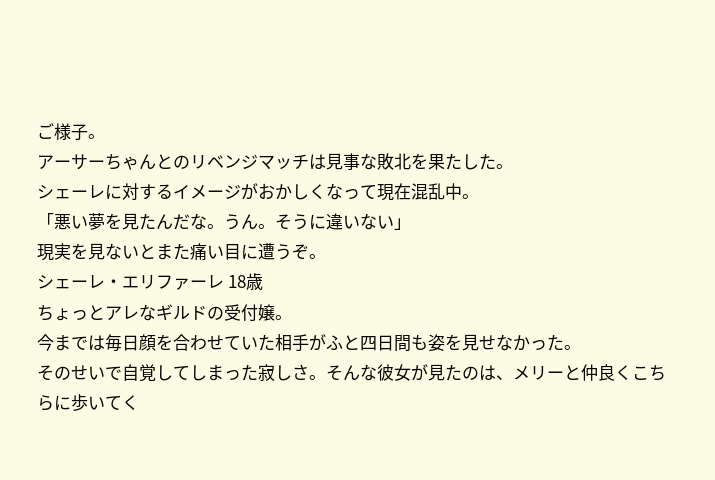ご様子。
アーサーちゃんとのリベンジマッチは見事な敗北を果たした。
シェーレに対するイメージがおかしくなって現在混乱中。
「悪い夢を見たんだな。うん。そうに違いない」
現実を見ないとまた痛い目に遭うぞ。
シェーレ・エリファーレ 18歳
ちょっとアレなギルドの受付嬢。
今までは毎日顔を合わせていた相手がふと四日間も姿を見せなかった。
そのせいで自覚してしまった寂しさ。そんな彼女が見たのは、メリーと仲良くこちらに歩いてく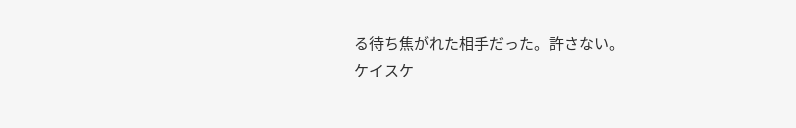る待ち焦がれた相手だった。許さない。
ケイスケ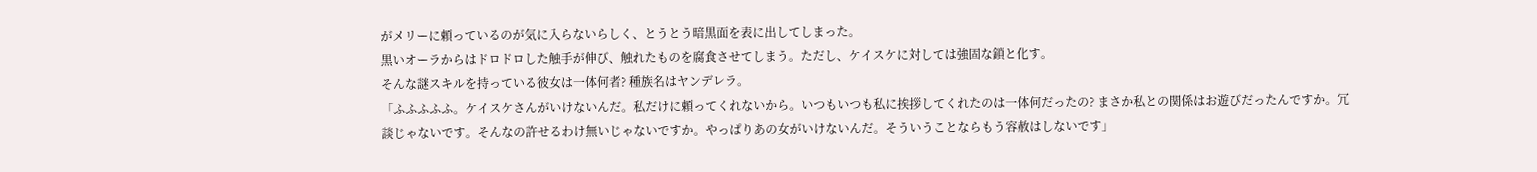がメリーに頼っているのが気に入らないらしく、とうとう暗黒面を表に出してしまった。
黒いオーラからはドロドロした触手が伸び、触れたものを腐食させてしまう。ただし、ケイスケに対しては強固な鎖と化す。
そんな謎スキルを持っている彼女は一体何者? 種族名はヤンデレラ。
「ふふふふふ。ケイスケさんがいけないんだ。私だけに頼ってくれないから。いつもいつも私に挨拶してくれたのは一体何だったの? まさか私との関係はお遊びだったんですか。冗談じゃないです。そんなの許せるわけ無いじゃないですか。やっぱりあの女がいけないんだ。そういうことならもう容赦はしないです」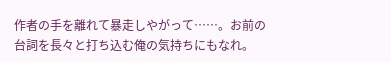作者の手を離れて暴走しやがって……。お前の台詞を長々と打ち込む俺の気持ちにもなれ。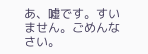あ、嘘です。すいません。ごめんなさい。